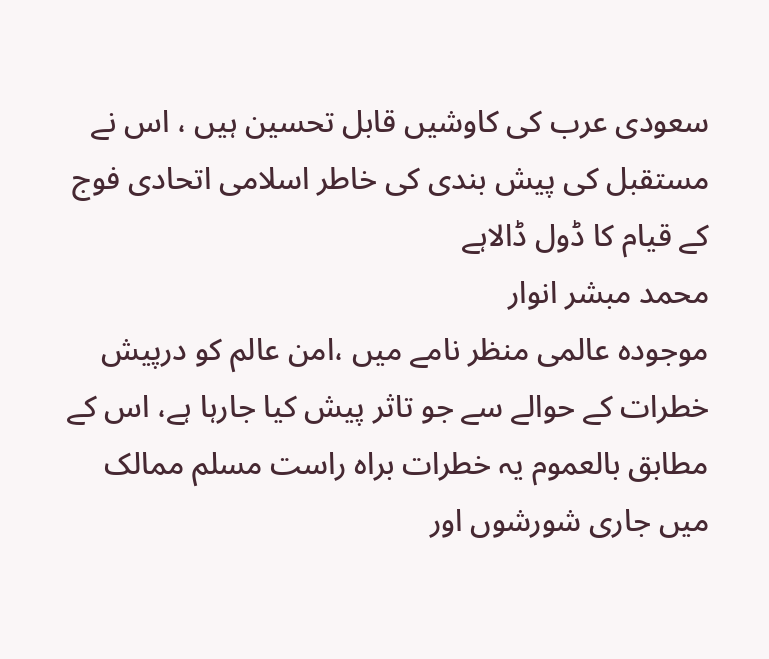سعودی عرب کی کاوشیں قابل تحسین ہیں ، اس نے مستقبل کی پیش بندی کی خاطر اسلامی اتحادی فوج کے قیام کا ڈول ڈالاہے
محمد مبشر انوار
موجودہ عالمی منظر نامے میں ،امن عالم کو درپیش خطرات کے حوالے سے جو تاثر پیش کیا جارہا ہے، اس کے مطابق بالعموم یہ خطرات براہ راست مسلم ممالک میں جاری شورشوں اور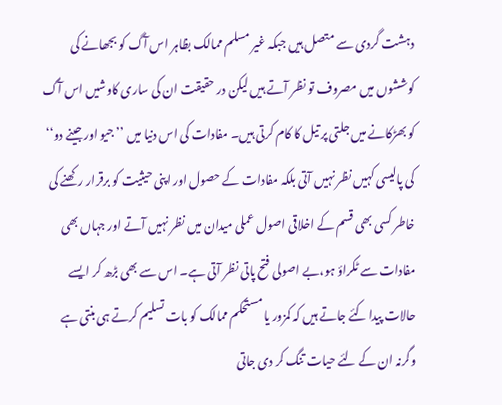دہشت گردی سے متصل ہیں جبکہ غیر مسلم ممالک بظاہر اس آگ کو بجھانے کی کوششوں میں مصروف تو نظر آتے ہیں لیکن در حقیقت ان کی ساری کاوشیں اس آگ کو بھڑکانے میں جلتی پر تیل کا کام کرتی ہیں۔ مفادات کی اس دنیا میں ’’جیو اور جینے دو‘‘ کی پالیسی کہیں نظر نہیں آتی بلکہ مفادات کے حصول اور اپنی حیثیت کو برقرار رکھنے کی خاطر کسی بھی قسم کے اخلاقی اصول عملی میدان میں نظر نہیں آتے اور جہاں بھی مفادات سے ٹکراؤ ہو،بے اصولی فتح پاتی نظر آتی ہے۔ اس سے بھی بڑھ کر ایسے حالات پیدا کئے جاتے ہیں کہ کمزور یا مستحکم ممالک کو بات تسلیم کرتے ہی بنتی ہے وگرنہ ان کے لئے حیات تنگ کر دی جاتی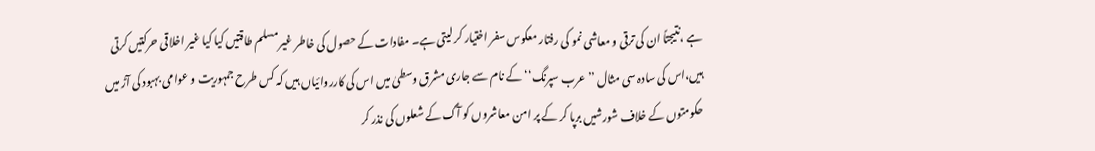ہے ،نتیجتاً ان کی ترقی و معاشی نمو کی رفتار معکوس سفر اختیار کر لیتی ہے۔ مفادات کے حصول کی خاطر غیر مسلم طاقتیں کیا کیا غیر اخلاقی حرکتیں کرتی ہیں،اس کی سادہ سی مثال ’’عرب سپرنگ‘‘کے نام سے جاری مشرق وسطیٰ میں اس کی کارروائیاں ہیں کہ کس طرح جمہوریت و عوامی بہبود کی آڑ میں حکومتوں کے خلاف شورشیں برپا کر کے پر امن معاشروں کو آگ کے شعلوں کی نذر کر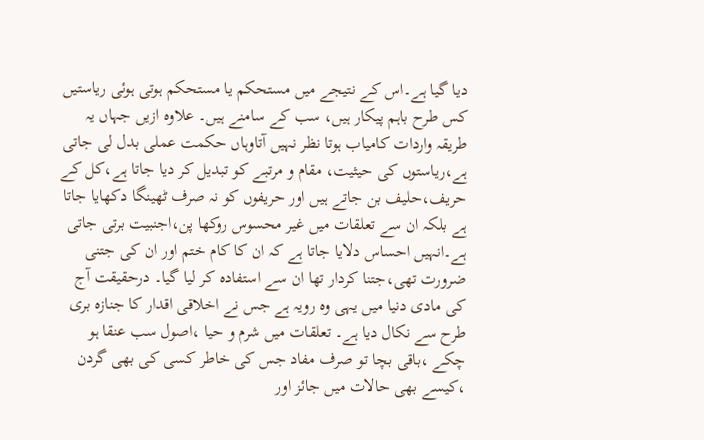دیا گیا ہے۔اس کے نتیجے میں مستحکم یا مستحکم ہوتی ہوئی ریاستیں کس طرح باہم پیکار ہیں، سب کے سامنے ہیں۔ علاوہ ازیں جہاں یہ طریقہ واردات کامیاب ہوتا نظر نہیں آتاوہاں حکمت عملی بدل لی جاتی ہے،ریاستوں کی حیثیت، مقام و مرتبے کو تبدیل کر دیا جاتا ہے،کل کے حریف،حلیف بن جاتے ہیں اور حریفوں کو نہ صرف ٹھینگا دکھایا جاتا ہے بلکہ ان سے تعلقات میں غیر محسوس روکھا پن،اجنبیت برتی جاتی ہے۔انہیں احساس دلایا جاتا ہے کہ ان کا کام ختم اور ان کی جتنی ضرورت تھی،جتنا کردار تھا ان سے استفادہ کر لیا گیا۔ درحقیقت آج کی مادی دنیا میں یہی وہ رویہ ہے جس نے اخلاقی اقدار کا جنازہ بری طرح سے نکال دیا ہے۔ تعلقات میں شرم و حیا ،اصول سب عنقا ہو چکے ،باقی بچا تو صرف مفاد جس کی خاطر کسی کی بھی گردن ،کیسے بھی حالات میں جائز اور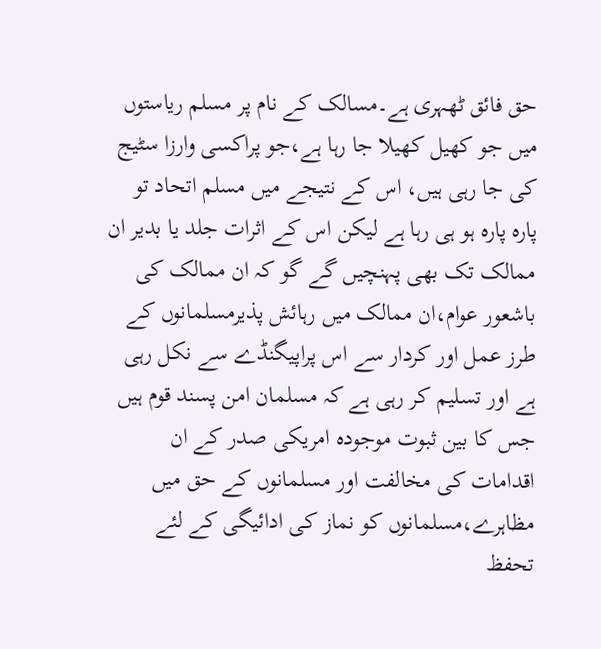حق فائق ٹھہری ہے۔مسالک کے نام پر مسلم ریاستوں میں جو کھیل کھیلا جا رہا ہے،جو پراکسی وارزا سٹیج کی جا رہی ہیں، اس کے نتیجے میں مسلم اتحاد تو پارہ پارہ ہو ہی رہا ہے لیکن اس کے اثرات جلد یا بدیر ان ممالک تک بھی پہنچیں گے گو کہ ان ممالک کی باشعور عوام،ان ممالک میں رہائش پذیرمسلمانوں کے طرز عمل اور کردار سے اس پراپیگنڈے سے نکل رہی ہے اور تسلیم کر رہی ہے کہ مسلمان امن پسند قوم ہیں جس کا بین ثبوت موجودہ امریکی صدر کے ان اقدامات کی مخالفت اور مسلمانوں کے حق میں مظاہرے،مسلمانوں کو نماز کی ادائیگی کے لئے تحفظ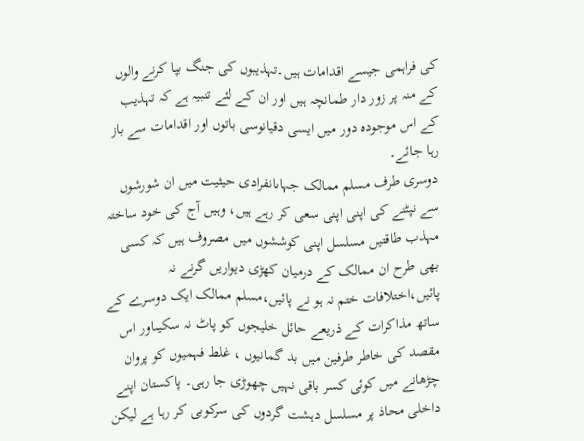کی فراہمی جیسے اقدامات ہیں۔تہذیبوں کی جنگ بپا کرنے والوں کے منہ پر زور دار طمانچہ ہیں اور ان کے لئے تنبیہ ہے کہ تہذیب کے اس موجودہ دور میں ایسی دقیانوسی باتوں اور اقدامات سے باز رہا جائے۔
دوسری طرف مسلم ممالک جہاںانفرادی حیثیت میں ان شورشوں سے نپٹنے کی اپنی اپنی سعی کر رہے ہیں، وہیں آج کی خود ساختہ مہذب طاقتیں مسلسل اپنی کوششوں میں مصروف ہیں کہ کسی بھی طرح ان ممالک کے درمیان کھڑی دیواریں گرنے نہ پائیں،اختلافات ختم نہ ہو نے پائیں،مسلم ممالک ایک دوسرے کے ساتھ مذاکرات کے ذریعے حائل خلیجوں کو پاٹ نہ سکیںاور اس مقصد کی خاطر طرفین میں بد گمانیوں ، غلط فہمیوں کو پروان چڑھانے میں کوئی کسر باقی نہیں چھوڑی جا رہی۔ پاکستان اپنے داخلی محاذ پر مسلسل دہشت گردوں کی سرکوبی کر رہا ہے لیکن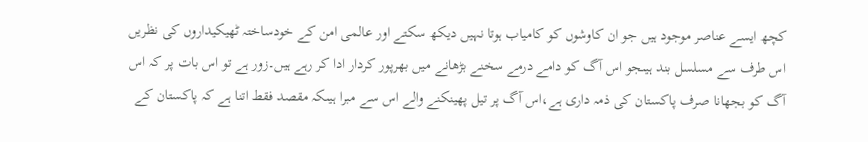کچھ ایسے عناصر موجود ہیں جو ان کاوشوں کو کامیاب ہوتا نہیں دیکھ سکتے اور عالمی امن کے خودساختہ ٹھیکیداروں کی نظریں اس طرف سے مسلسل بند ہیںجو اس آگ کو دامے درمے سخنے بڑھانے میں بھرپور کردار ادا کر رہے ہیں۔زور ہے تو اس بات پر کہ اس آگ کو بجھانا صرف پاکستان کی ذمہ داری ہے،اس آگ پر تیل پھینکنے والے اس سے مبرا ہیںکہ مقصد فقط اتنا ہے کہ پاکستان کے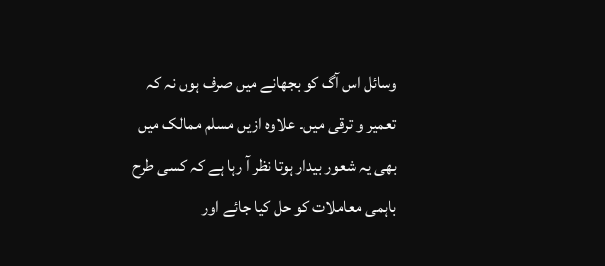وسائل اس آگ کو بجھانے میں صرف ہوں نہ کہ تعمیر و ترقی میں۔ علاوہ ازیں مسلم ممالک میں بھی یہ شعور بیدار ہوتا نظر آ رہا ہے کہ کسی طرح باہمی معاملات کو حل کیا جائے اور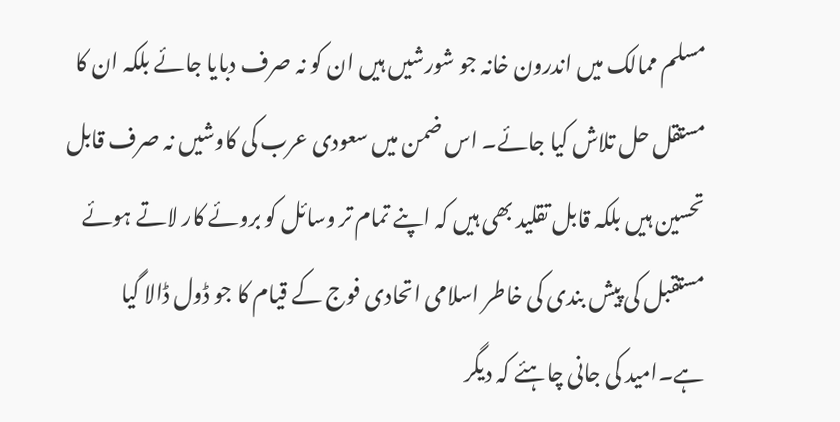مسلم ممالک میں اندرون خانہ جو شورشیں ہیں ان کو نہ صرف دبایا جائے بلکہ ان کا مستقل حل تلاش کیا جائے۔ اس ضمن میں سعودی عرب کی کاوشیں نہ صرف قابل تحسین ہیں بلکہ قابل تقلید بھی ہیں کہ اپنے تمام تر وسائل کو بروئے کار لاتے ہوئے مستقبل کی پیش بندی کی خاطر اسلامی اتحادی فوج کے قیام کا جو ڈول ڈالا گیا ہے۔امید کی جانی چاہئے کہ دیگر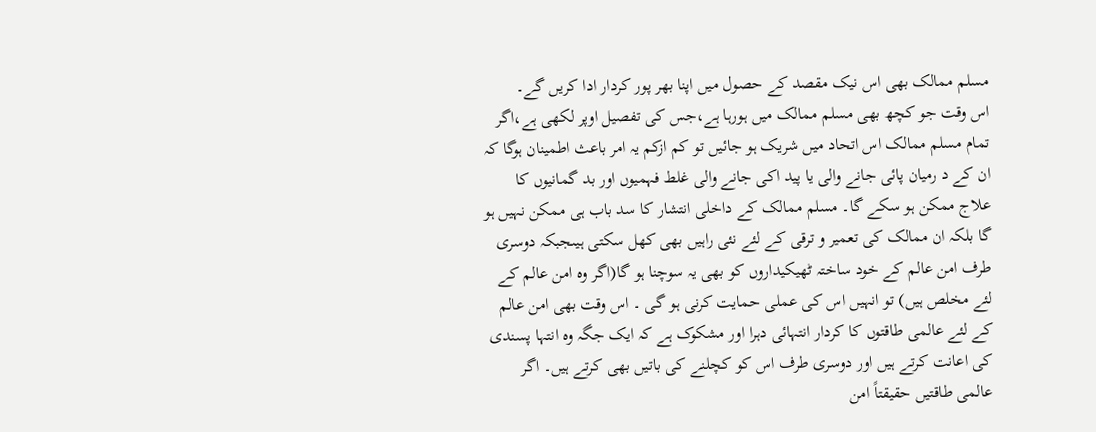مسلم ممالک بھی اس نیک مقصد کے حصول میں اپنا بھر پور کردار ادا کریں گے۔
اس وقت جو کچھ بھی مسلم ممالک میں ہورہا ہے،جس کی تفصیل اوپر لکھی ہے،اگر تمام مسلم ممالک اس اتحاد میں شریک ہو جائیں تو کم ازکم یہ امر باعث اطمینان ہوگا کہ ان کے د رمیان پائی جانے والی یا پید اکی جانے والی غلط فہمیوں اور بد گمانیوں کا علاج ممکن ہو سکے گا۔ مسلم ممالک کے داخلی انتشار کا سد باب ہی ممکن نہیں ہو گا بلکہ ان ممالک کی تعمیر و ترقی کے لئے نئی راہیں بھی کھل سکتی ہیںجبکہ دوسری طرف امن عالم کے خود ساختہ ٹھیکیداروں کو بھی یہ سوچنا ہو گا(اگر وہ امن عالم کے لئے مخلص ہیں) تو انہیں اس کی عملی حمایت کرنی ہو گی ۔ اس وقت بھی امن عالم کے لئے عالمی طاقتوں کا کردار انتہائی دہرا اور مشکوک ہے کہ ایک جگہ وہ انتہا پسندی کی اعانت کرتے ہیں اور دوسری طرف اس کو کچلنے کی باتیں بھی کرتے ہیں۔ اگر عالمی طاقتیں حقیقتاً امن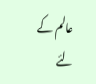عالم کے لئے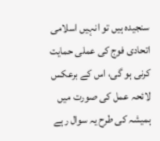سنجیدہ ہیں تو انہیں اسلامی اتحادی فوج کی عملی حمایت کرنی ہو گی، اس کے برعکس لائحہ عمل کی صورت میں ہمیشہ کی طرح یہ سوال رہے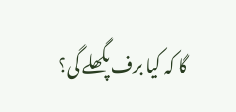گا کہ کیا برف پگھلے گی؟